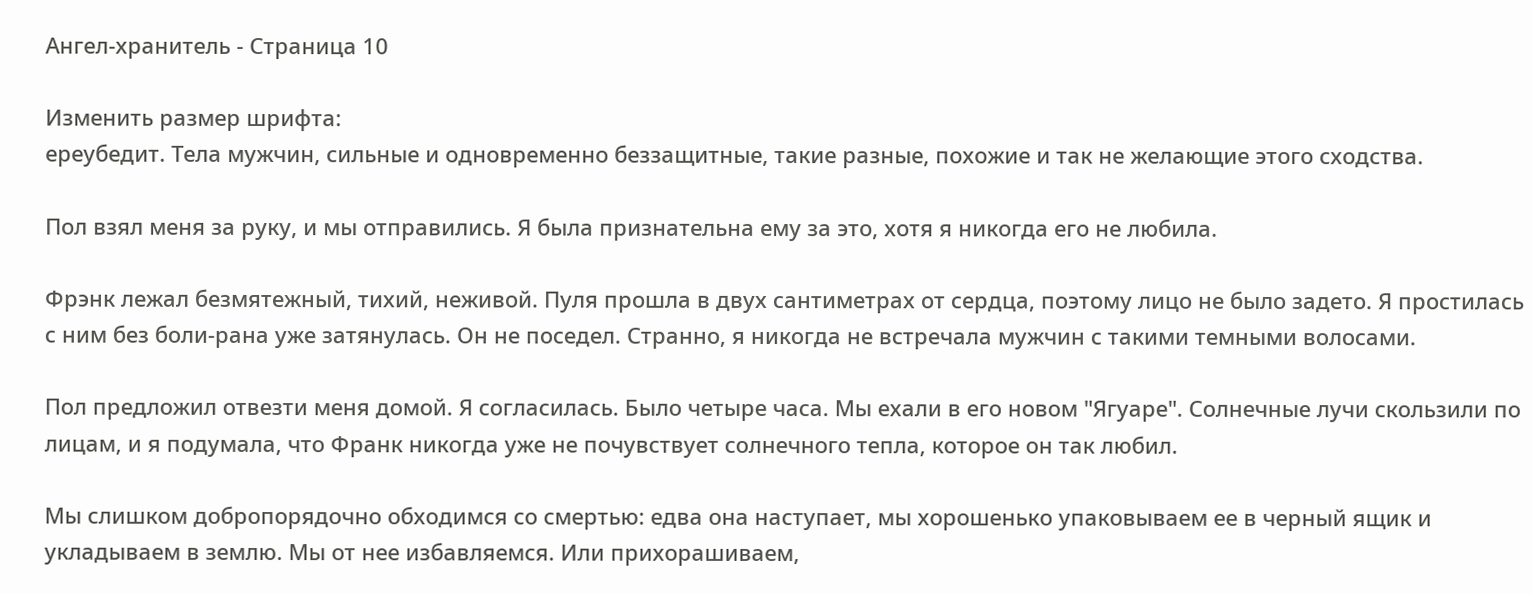Ангел-хранитель - Страница 10

Изменить размер шрифта:
ереубедит. Тела мужчин, сильные и одновременно беззащитные, такие разные, похожие и так не желающие этого сходства.

Пол взял меня за руку, и мы отправились. Я была признательна ему за это, хотя я никогда его не любила.

Фрэнк лежал безмятежный, тихий, неживой. Пуля прошла в двух сантиметрах от сердца, поэтому лицо не было задето. Я простилась с ним без боли-рана уже затянулась. Он не поседел. Странно, я никогда не встречала мужчин с такими темными волосами.

Пол предложил отвезти меня домой. Я согласилась. Было четыре часа. Мы ехали в его новом "Ягуаре". Солнечные лучи скользили по лицам, и я подумала, что Франк никогда уже не почувствует солнечного тепла, которое он так любил.

Мы слишком добропорядочно обходимся со смертью: едва она наступает, мы хорошенько упаковываем ее в черный ящик и укладываем в землю. Мы от нее избавляемся. Или прихорашиваем,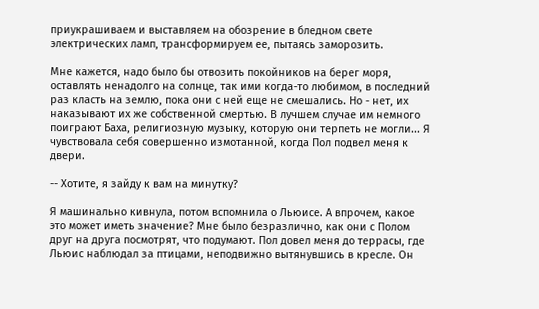приукрашиваем и выставляем на обозрение в бледном свете электрических ламп, трансформируем ее, пытаясь заморозить.

Мне кажется, надо было бы отвозить покойников на берег моря, оставлять ненадолго на солнце, так ими когда-то любимом, в последний раз класть на землю, пока они с ней еще не смешались. Но - нет, их наказывают их же собственной смертью. В лучшем случае им немного поиграют Баха, религиозную музыку, которую они терпеть не могли... Я чувствовала себя совершенно измотанной, когда Пол подвел меня к двери.

-- Хотите, я зайду к вам на минутку?

Я машинально кивнула, потом вспомнила о Льюисе. А впрочем, какое это может иметь значение? Мне было безразлично, как они с Полом друг на друга посмотрят, что подумают. Пол довел меня до террасы, где Льюис наблюдал за птицами, неподвижно вытянувшись в кресле. Он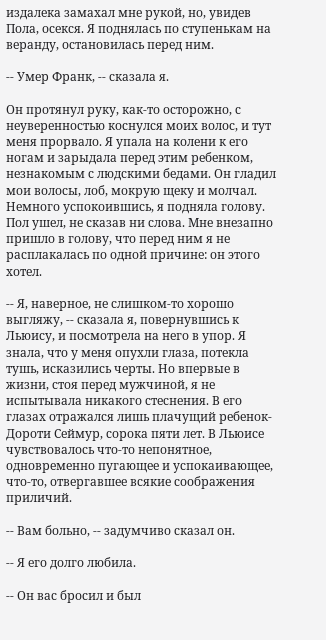издалека замахал мне рукой, но, увидев Пола, осекся. Я поднялась по ступенькам на веранду, остановилась перед ним.

-- Умер Франк, -- сказала я.

Он протянул руку, как-то осторожно, с неуверенностью коснулся моих волос, и тут меня прорвало. Я упала на колени к его ногам и зарыдала перед этим ребенком, незнакомым с людскими бедами. Он гладил мои волосы, лоб, мокрую щеку и молчал. Немного успокоившись, я подняла голову. Пол ушел, не сказав ни слова. Мне внезапно пришло в голову, что перед ним я не расплакалась по одной причине: он этого хотел.

-- Я, наверное, не слишком-то хорошо выгляжу, -- сказала я, повернувшись к Льюису, и посмотрела на него в упор. Я знала, что у меня опухли глаза, потекла тушь, исказились черты. Но впервые в жизни, стоя перед мужчиной, я не испытывала никакого стеснения. В его глазах отражался лишь плачущий ребенок-Дороти Сеймур, сорока пяти лет. В Льюисе чувствовалось что-то непонятное, одновременно пугающее и успокаивающее, что-то, отвергавшее всякие соображения приличий.

-- Вам больно, -- задумчиво сказал он.

-- Я его долго любила.

-- Он вас бросил и был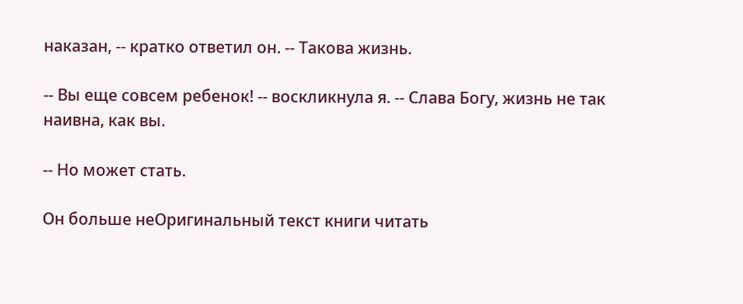наказан, -- кратко ответил он. -- Такова жизнь.

-- Вы еще совсем ребенок! -- воскликнула я. -- Слава Богу, жизнь не так наивна, как вы.

-- Но может стать.

Он больше неОригинальный текст книги читать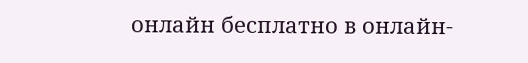онлайн бесплатно в онлайн-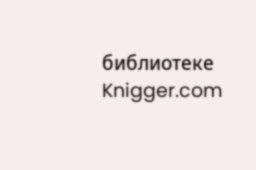библиотеке Knigger.com